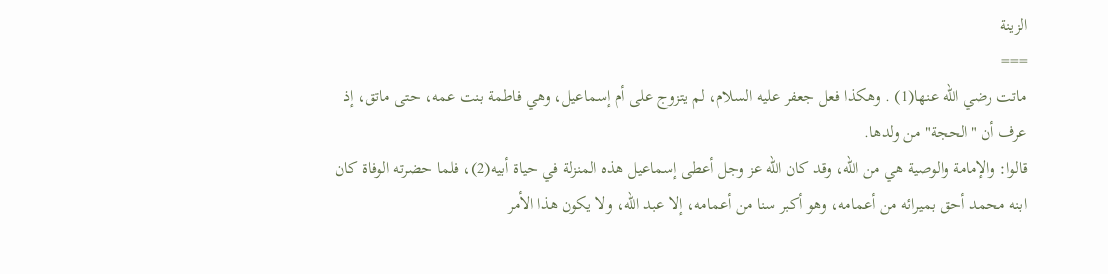الزينة
===
ماتت رضي الله عنها(1) . وهكذا فعل جعفر عليه السلام، لم يتزوج على أم إسماعيل، وهي فاطمة بنت عمه، حتى ماتق، إذ عرف أن "الحجة" من ولدها.
قالوا: والإمامة والوصية هي من الله، وقد كان الله عز وجل أعطى إسماعيل هذه المنزلة في حياة أبيه(2)، فلما حضرته الوفاة كان ابنه محمد أحق بميرائه من أعمامه، وهو أكبر سنا من أعمامه، إلا عبد الله، ولا يكون هذا الأمر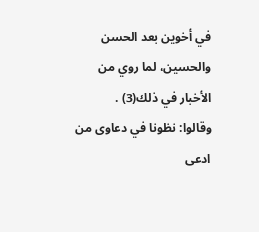في أخوين بعد الحسن والحسين، لما روي من الأخبار في ذلك(3) .
وقالوا: نظونا في دعاوى من ادعى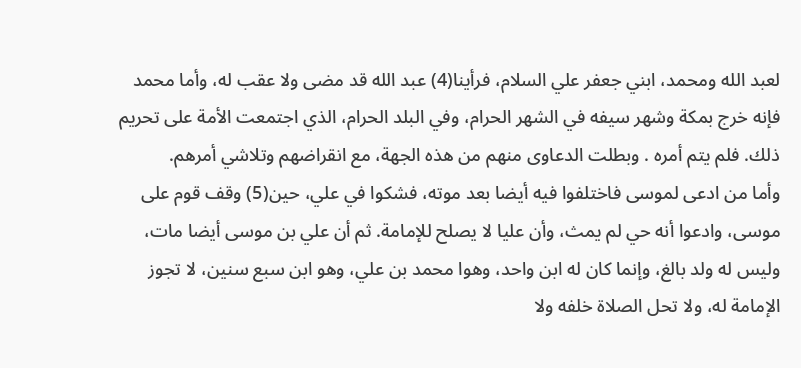لعبد الله ومحمد، ابني جعفر علي السلام، فرأينا(4) عبد الله قد مضى ولا عقب له، وأما محمد فإنه خرج بمكة وشهر سيفه في الشهر الحرام، وفي البلد الحرام، الذي اجتمعت الأمة على تحريم ذلك. فلم يتم أمره . وبطلت الدعاوى منهم من هذه الجهة، مع انقراضهم وتلاشي أمرهم.
وأما من ادعى لموسى فاختلفوا فيه أيضا بعد موته، فشكوا في علي، حين(5) وقف قوم على موسى، وادعوا أنه حي لم يمث، وأن عليا لا يصلح للإمامة. ثم أن علي بن موسى أيضا مات، وليس له ولد بالغ، وإنما كان له ابن واحد، وهوا محمد بن علي، وهو ابن سبع سنين، لا تجوز الإمامة له، ولا تحل الصلاة خلفه ولا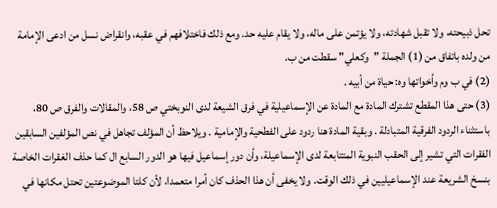تحل ذبيحته، ولا تقبل شهادته، ولا يؤتمن على ماله، ولا يقام عليه حد. ومع ذلك فاختلافهم في عقبه، وانقراض نسل من ادعى الإمامة من ولده باتفاق من (1) الجملة "وكعلي" سقطت من ب.
(2) في ب وم وأخواتها وه: حياة من أبيه .
(3) حتى هذا المقطع تشترك المادة مع المادة عن الإسماعيلية في فرق الشيعة لدى النوبختي ص 58، والمقالات والفرق ص 80، باستثناء الردود الفرقية المتبادلة . وبقية المادة هنا ردود على الفطحية والإمامية . ويلاحظ أن المؤلف تجاهل في نص المؤلفين السابقين الفقرات التي تشير إلى الحقب النبوية المتتابعة لدى الإسماعيلة، وأن دور إسماعيل فيها هو الدور السابع ال كما حذف الغقرات الخاصة بنسخ الشريعة عند الإسماعيليين في ذلك الوقت. ولا يخفى أن هذا الحذف كان أمرا متعمدا، لأن كلتا الموضوعتين تحتل مكانها في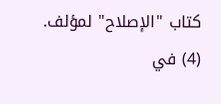كتاب "الإصلاح" لمؤلف.
(4) في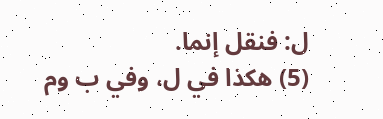ل: فنقل إنما.
(5) هكذا في ل، وفي ب وم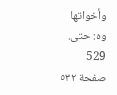وأخواتها وه: حتى.
529
صفحة ٥٣٢